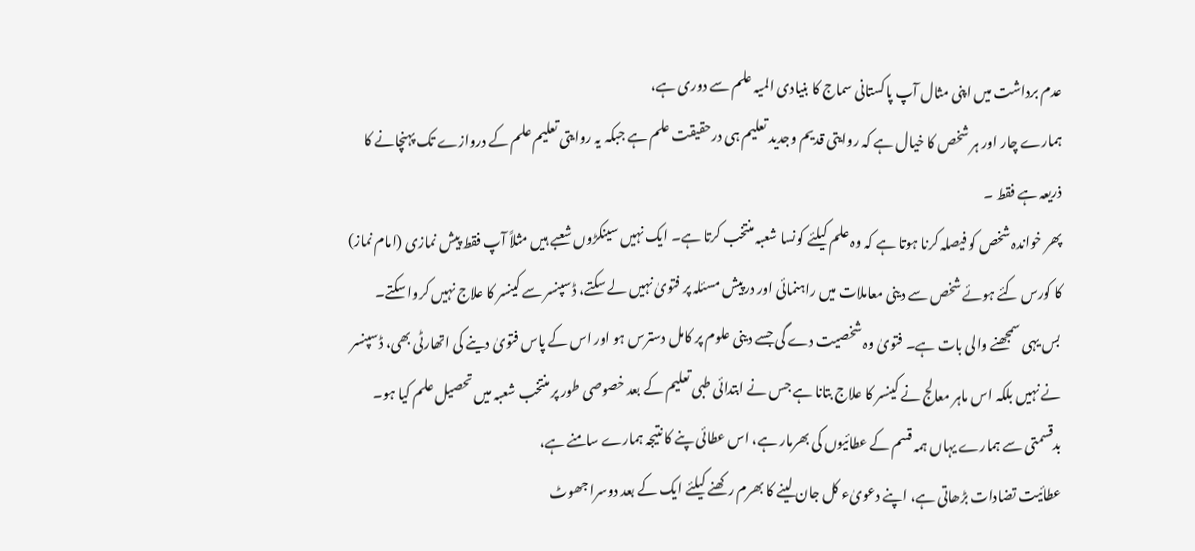عدم برداشت میں اپنی مثال آپ پاکستانی سماج کا بنیادی المیہ علم سے دوری ہے،
ہمارے چار اور ہر شخص کا خیال ہے کہ روایتی قدیم وجدید تعلیم ہی درحقیقت علم ہے جبکہ یہ روایتی تعلیم علم کے دروازے تک پہنچانے کا ذریعہ ہے فقط ۔
پھر خواندہ شخص کو فیصلہ کرنا ہوتا ہے کہ وہ علم کیلئے کونسا شعبہ منتخب کرتا ہے۔ ایک نہیں سینکڑوں شعبے ہیں مثلاً آپ فقط پیش نمازی (امام نماز) کا کورس کئے ہوئے شخص سے دینی معاملات میں راہنمائی اور درپیش مسئلہ پر فتویٰ نہیں لے سکتے، ڈسپنسر سے کینسر کا علاج نہیں کروا سکتے۔
بس یہی سمجھنے والی بات ہے۔ فتویٰ وہ شخصیت دے گی جسے دینی علوم پر کامل دسترس ہو اور اس کے پاس فتویٰ دینے کی اتھارٹی بھی، ڈسپنسر نے نہیں بلکہ اس ماہر معالج نے کینسر کا علاج بتانا ہے جس نے ابتدائی طبی تعلیم کے بعد خصوصی طور پر منتخب شعبہ میں تحصیل علم کیا ہو۔
بدقسمتی سے ہمارے یہاں ہمہ قسم کے عطائیوں کی بھرمار ہے، اس عطائی پنے کا نتیجہ ہمارے سامنے ہے،
عطائیت تضادات بڑھاتی ہے، اپنے دعویٰء کل جان لینے کا بھرم رکھنے کیلئے ایک کے بعد دوسرا جھوٹ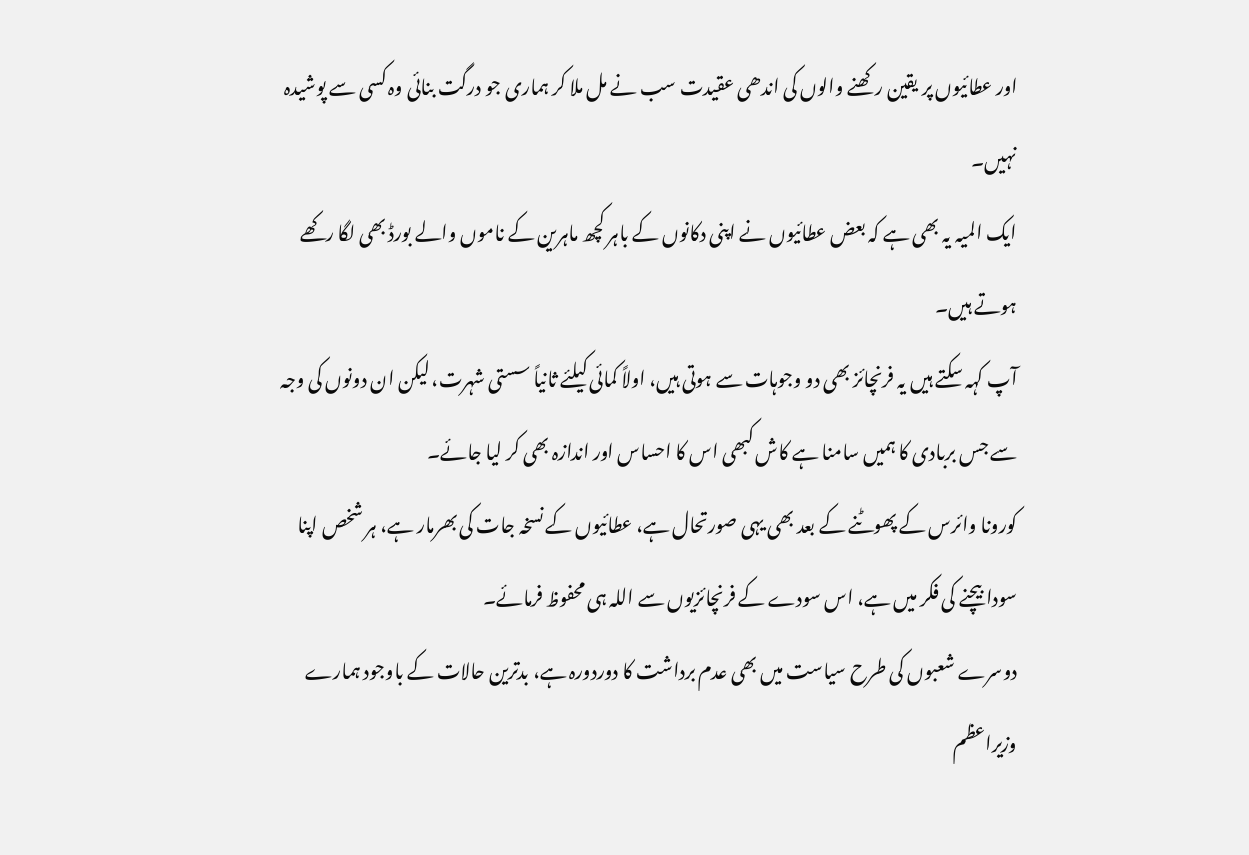اور عطائیوں پر یقین رکھنے والوں کی اندھی عقیدت سب نے مل ملا کر ہماری جو درگت بنائی وہ کسی سے پوشیدہ نہیں۔
ایک المیہ یہ بھی ہے کہ بعض عطائیوں نے اپنی دکانوں کے باہر کچھ ماہرین کے ناموں والے بورڈ بھی لگا رکھے ہوتے ہیں۔
آپ کہہ سکتے ہیں یہ فرنچائز بھی دو وجوہات سے ہوتی ہیں، اولاً کمائی کیلئے ثانیاً سستی شہرت، لیکن ان دونوں کی وجہ سے جس بربادی کا ہمیں سامنا ہے کاش کبھی اس کا احساس اور اندازہ بھی کر لیا جائے۔
کورونا وائرس کے پھوٹنے کے بعد بھی یہی صورتحال ہے، عطائیوں کے نسخہ جات کی بھرمار ہے، ہر شخص اپنا سودا بیچنے کی فکر میں ہے، اس سودے کے فرنچائزیوں سے اللہ ہی محفوظ فرمائے۔
دوسرے شعبوں کی طرح سیاست میں بھی عدم برداشت کا دوردورہ ہے، بدترین حالات کے باوجود ہمارے وزیراعظم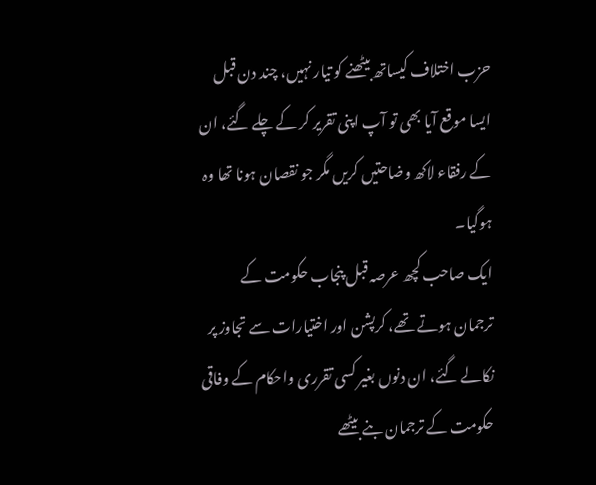حزب اختلاف کیساتھ بیٹھنے کو تیار نہیں، چند دن قبل ایسا موقع آیا بھی تو آپ اپنی تقریر کر کے چلے گئے، ان کے رفقاء لاکھ وضاحتیں کریں مگر جو نقصان ہونا تھا وہ ہوگیا۔
ایک صاحب کچھ عرصہ قبل پنجاب حکومت کے ترجمان ہوتے تھے، کرپشن اور اختیارات سے تجاوز پر نکالے گئے، ان دنوں بغیر کسی تقرری واحکام کے وفاقی حکومت کے ترجمان بنے بیٹھے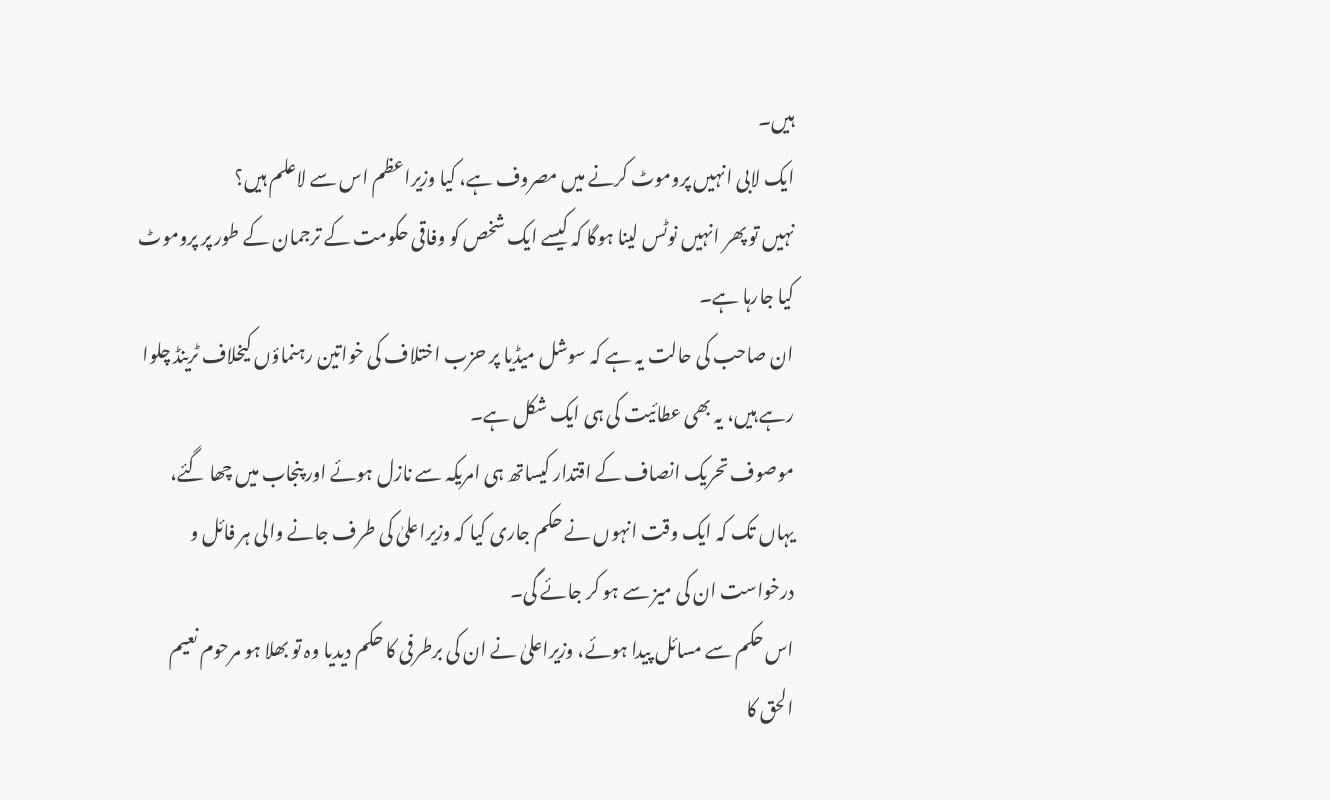ہیں۔
ایک لابی انہیں پروموٹ کرنے میں مصروف ہے، کیا وزیراعظم اس سے لاعلم ہیں؟
نہیں تو پھر انہیں نوٹس لینا ہوگا کہ کیسے ایک شخص کو وفاقی حکومت کے ترجمان کے طور پر پروموٹ کیا جارہا ہے۔
ان صاحب کی حالت یہ ہے کہ سوشل میڈیا پر حزب اختلاف کی خواتین رہنماؤں کیخلاف ٹرینڈ چلوا رہے ہیں، یہ بھی عطائیت کی ہی ایک شکل ہے۔
موصوف تحریک انصاف کے اقتدار کیساتھ ہی امریکہ سے نازل ہوئے اور پنجاب میں چھا گئے، یہاں تک کہ ایک وقت انہوں نے حکم جاری کیا کہ وزیراعلیٰ کی طرف جانے والی ہر فائل و درخواست ان کی میز سے ہو کر جائے گی۔
اس حکم سے مسائل پیدا ہوئے، وزیراعلیٰ نے ان کی برطرفی کا حکم دیدیا وہ تو بھلا ہو مرحوم نعیم الحق کا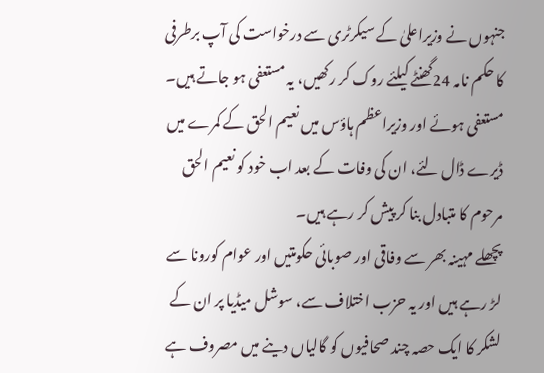جنہوں نے وزیراعلیٰ کے سیکرٹری سے درخواست کی آپ برطرفی کا حکم نامہ 24گھنٹے کیلئے روک کر رکھیں، یہ مستعفی ہو جاتے ہیں۔
مستعفی ہوئے اور وزیراعظم ہاؤس میں نعیم الحق کے کمرے میں ڈیرے ڈال لئے، ان کی وفات کے بعد اب خود کو نعیم الحق مرحوم کا متبادل بنا کر پیش کر رہے ہیں۔
پچھلے مہینہ بھر سے وفاقی اور صوبائی حکومتیں اور عوام کورونا سے لڑ رہے ہیں اور یہ حزب اختلاف سے، سوشل میڈیا پر ان کے لشکر کا ایک حصہ چند صحافیوں کو گالیاں دینے میں مصروف ہے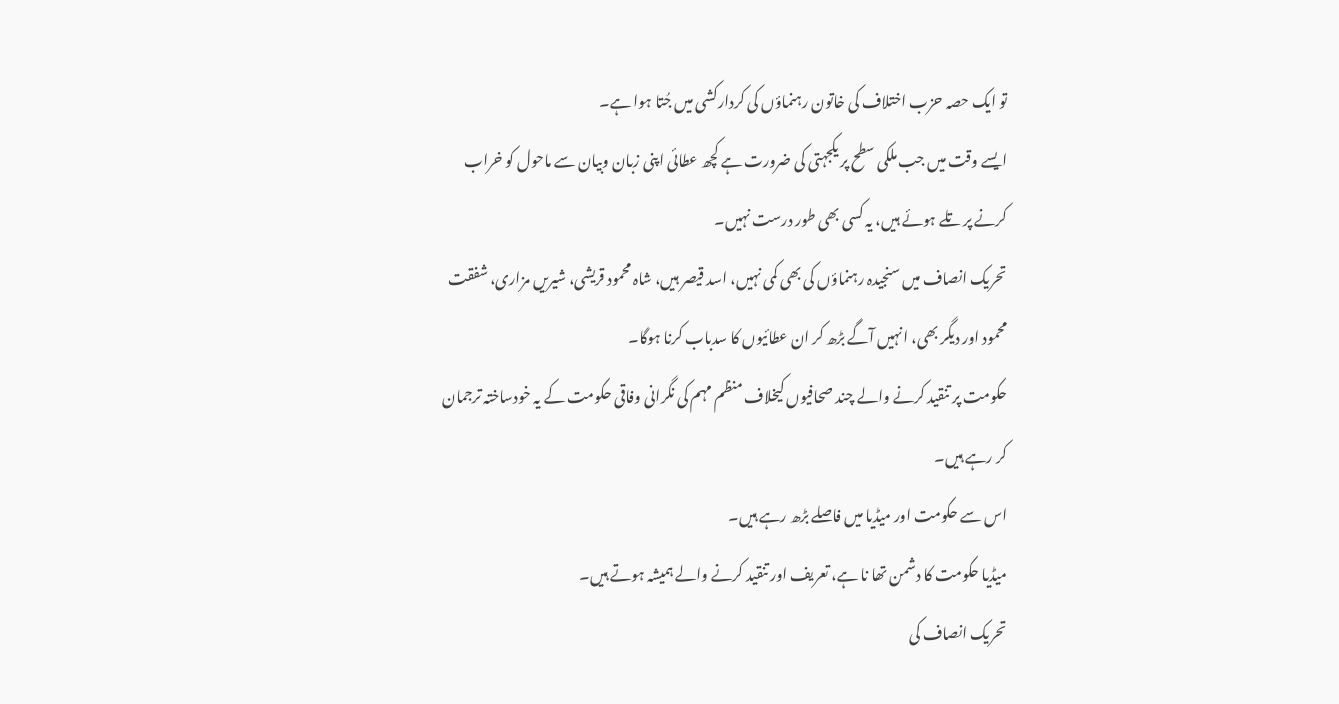تو ایک حصہ حزب اختلاف کی خاتون رہنماؤں کی کردارکشی میں جُتا ہوا ہے۔
ایسے وقت میں جب ملکی سطح پر یکجہتی کی ضرورت ہے کچھ عطائی اپنی زبان وبیان سے ماحول کو خراب کرنے پر تلے ہوئے ہیں، یہ کسی بھی طور درست نہیں۔
تحریک انصاف میں سنجیدہ رہنماؤں کی بھی کمی نہیں، اسد قیصر ہیں، شاہ محمود قریشی، شیریں مزاری، شفقت محمود اور دیگر بھی، انہیں آگے بڑھ کر ان عطائیوں کا سدباب کرنا ہوگا۔
حکومت پر تنقید کرنے والے چند صحافیوں کیخلاف منظم مہم کی نگرانی وفاقی حکومت کے یہ خودساختہ ترجمان کر رہے ہیں۔
اس سے حکومت اور میڈیا میں فاصلے بڑھ رہے ہیں۔
میڈیا حکومت کا دشمن تھا نا ہے، تعریف اور تنقید کرنے والے ہمیشہ ہوتے ہیں۔
تحریک انصاف کی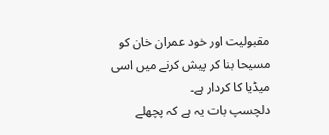مقبولیت اور خود عمران خان کو مسیحا بنا کر پیش کرنے میں اسی میڈیا کا کردار ہے۔
دلچسپ بات یہ ہے کہ پچھلے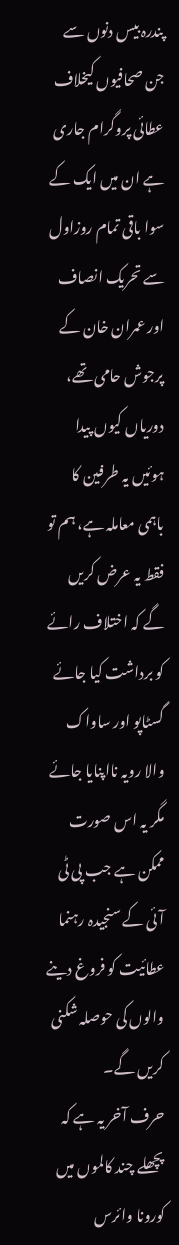پندرہ بیس دنوں سے جن صحافیوں کیخلاف عطائی پروگرام جاری ہے ان میں ایک کے سوا باقی تمام روزاول سے تحریک انصاف اور عمران خان کے پرجوش حامی تھے، دوریاں کیوں پیدا ہوئیں یہ طرفین کا باہمی معاملہ ہے، ہم تو فقط یہ عرض کریں گے کہ اختلاف رائے کو برداشت کیا جائے گسٹاپو اور ساواک والا رویہ نااپنایا جائے مگر یہ اس صورت ممکن ہے جب پی ٹی آئی کے سنجیدہ رہنما عطائیت کو فروغ دینے والوں کی حوصلہ شکنی کریں گے۔
حرف آخر یہ ہے کہ پچھلے چند کالموں میں کورونا وائرس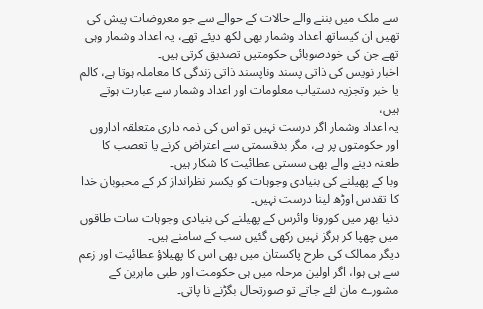سے ملک میں بننے والے حالات کے حوالے سے جو معروضات پیش کی تھیں ان کیساتھ اعداد وشمار بھی لکھ دیئے تھے، یہ اعداد وشمار وہی تھے جن کی خودصوبائی حکومتیں تصدیق کرتی ہیں۔
اخبار نویس کی ذاتی پسند وناپسند ذاتی زندگی کا معاملہ ہوتا ہے، کالم یا خبر وتجزیہ دستیاب معلومات اور اعداد وشمار سے عبارت ہوتے ہیں،
یہ اعداد وشمار اگر درست نہیں تو اس کی ذمہ داری متعلقہ اداروں اور حکومتوں پر ہے، مگر بدقسمتی سے اعتراض کرنے یا تعصب کا طعنہ دینے والے بھی سستی عطائیت کا شکار ہیں۔
وبا کے پھیلنے کی بنیادی وجوہات کو یکسر نظرانداز کر کے محبوبان خدا کا تقدس اوڑھ لینا درست نہیں۔
دنیا بھر میں کورونا وائرس کے پھیلنے کی بنیادی وجوہات سات طاقوں میں چھپا کر ہرگز نہیں رکھی گئیں سب کے سامنے ہیں۔
دیگر ممالک کی طرح پاکستان میں بھی اس کا پھیلاؤ عطائیت اور زعم سے ہی ہوا، اگر اولین مرحلہ میں ہی حکومت اور طبی ماہرین کے مشورے مان لئے جاتے تو صورتحال بگڑنے نا پاتی۔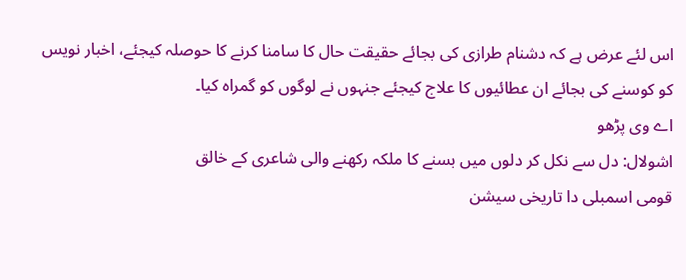اس لئے عرض ہے کہ دشنام طرازی کی بجائے حقیقت حال کا سامنا کرنے کا حوصلہ کیجئے، اخبار نویس کو کوسنے کی بجائے ان عطائیوں کا علاج کیجئے جنہوں نے لوگوں کو گمراہ کیا۔
اے وی پڑھو
اشولال: دل سے نکل کر دلوں میں بسنے کا ملکہ رکھنے والی شاعری کے خالق
قومی اسمبلی دا تاریخی سیشن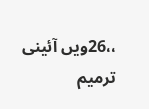،،26ویں آئینی ترمیم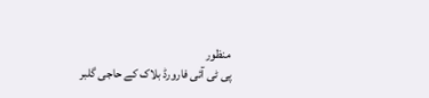منظور
پی ٹی آئی فارورڈ بلاک کے حاجی گلبر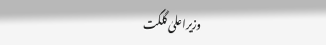وزیراعلیٰ گلگت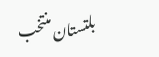بلتستان منتخب